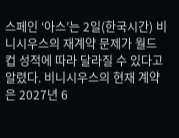스페인 ‘아스’는 2일(한국시간) 비니시우스의 재계약 문제가 월드컵 성적에 따라 달라질 수 있다고 알렸다. 비니시우스의 현재 계약은 2027년 6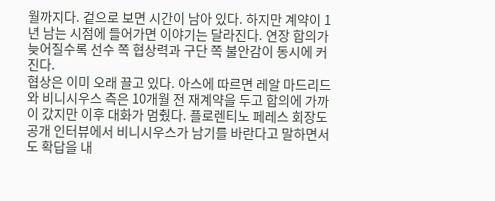월까지다. 겉으로 보면 시간이 남아 있다. 하지만 계약이 1년 남는 시점에 들어가면 이야기는 달라진다. 연장 합의가 늦어질수록 선수 쪽 협상력과 구단 쪽 불안감이 동시에 커진다.
협상은 이미 오래 끌고 있다. 아스에 따르면 레알 마드리드와 비니시우스 측은 10개월 전 재계약을 두고 합의에 가까이 갔지만 이후 대화가 멈췄다. 플로렌티노 페레스 회장도 공개 인터뷰에서 비니시우스가 남기를 바란다고 말하면서도 확답을 내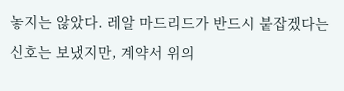놓지는 않았다. 레알 마드리드가 반드시 붙잡겠다는 신호는 보냈지만, 계약서 위의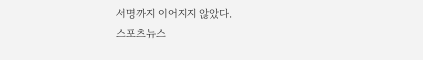서명까지 이어지지 않았다.
스포츠뉴스